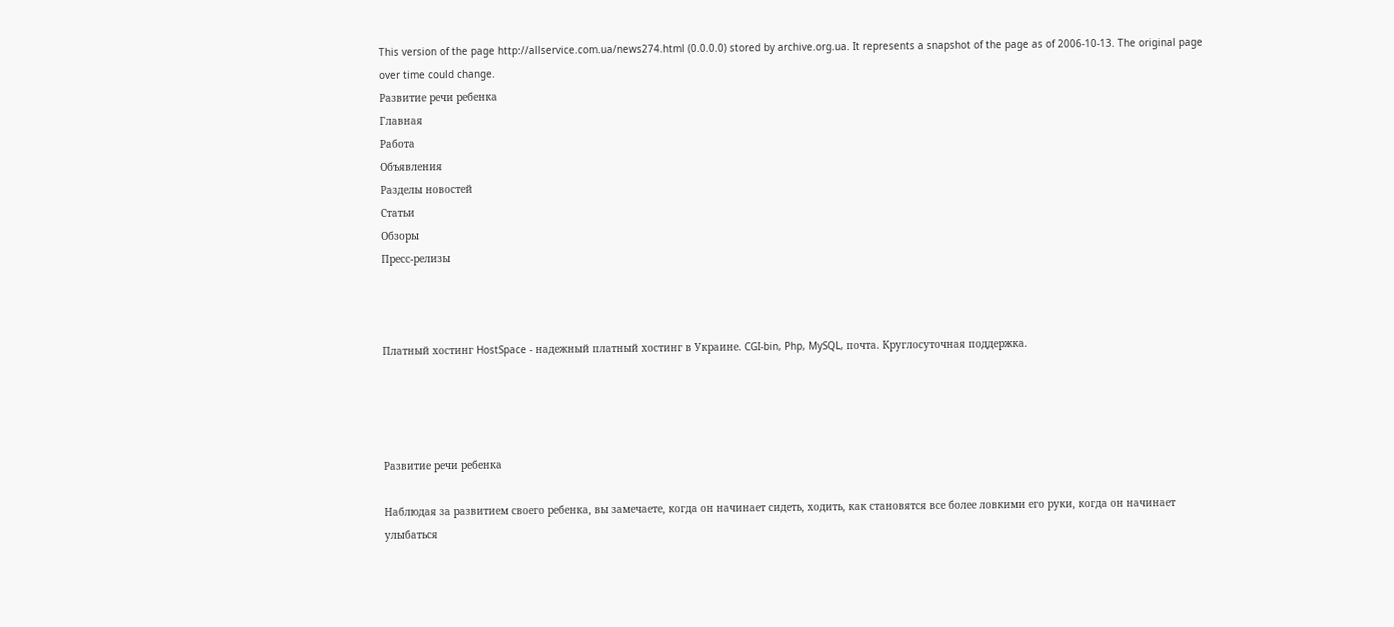This version of the page http://allservice.com.ua/news274.html (0.0.0.0) stored by archive.org.ua. It represents a snapshot of the page as of 2006-10-13. The original page over time could change.
Развитие речи ребенка
Главная
Работа
Объявления
Разделы новостей
Статьи
Обзоры
Пресс-релизы



Платный хостинг HostSpace - надежный платный хостинг в Украине. CGI-bin, Php, MySQL, почта. Круглосуточная поддержка.




Развитие речи ребенка

Наблюдая за развитием своего ребенка, вы замечаете, когда он начинает сидеть, ходить, как становятся все более ловкими его руки, когда он начинает улыбаться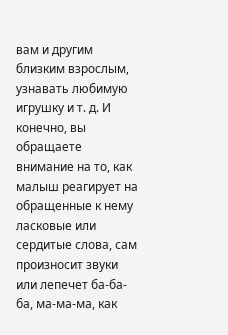вам и другим близким взрослым, узнавать любимую игрушку и т. д. И конечно, вы обращаете внимание на то, как малыш реагирует на обращенные к нему ласковые или сердитые слова, сам произносит звуки или лепечет ба-ба-ба, ма-ма-ма, как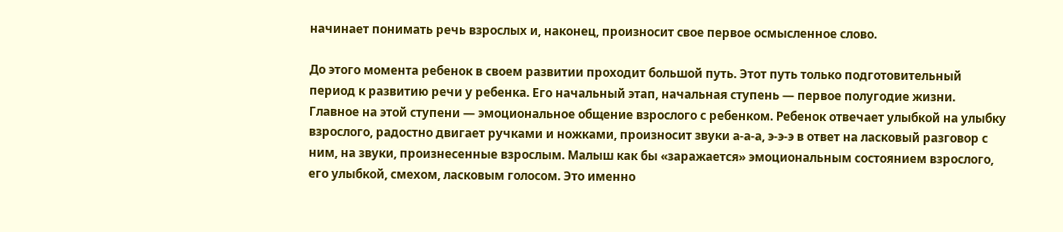начинает понимать речь взрослых и, наконец, произносит свое первое осмысленное слово.

До этого момента ребенок в своем развитии проходит большой путь. Этот путь только подготовительный период к развитию речи у ребенка. Его начальный этап, начальная ступень — первое полугодие жизни. Главное на этой ступени — эмоциональное общение взрослого с ребенком. Ребенок отвечает улыбкой на улыбку взрослого, радостно двигает ручками и ножками, произносит звуки а-а-а, э-э-э в ответ на ласковый разговор с ним, на звуки, произнесенные взрослым. Малыш как бы «заражается» эмоциональным состоянием взрослого, его улыбкой, смехом, ласковым голосом. Это именно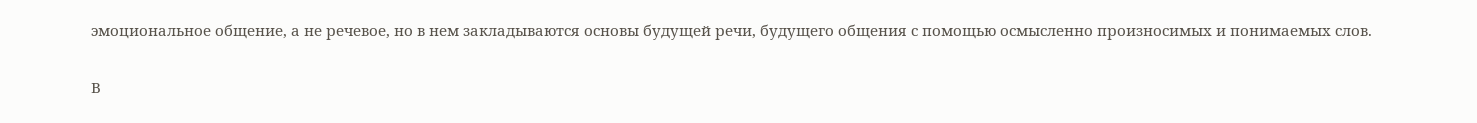эмоциональное общение, а не речевое, но в нем закладываются основы будущей речи, будущего общения с помощью осмысленно произносимых и понимаемых слов.

В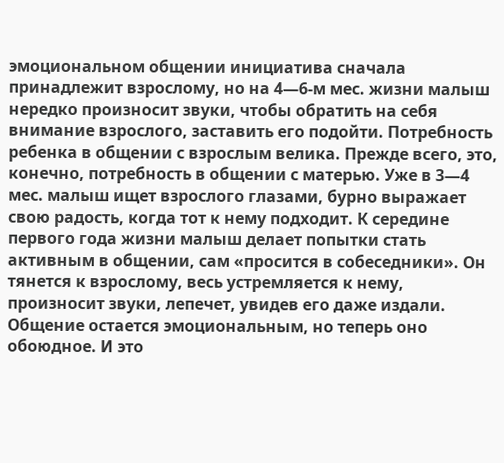эмоциональном общении инициатива сначала принадлежит взрослому, но на 4—6-м мес. жизни малыш нередко произносит звуки, чтобы обратить на себя внимание взрослого, заставить его подойти. Потребность ребенка в общении с взрослым велика. Прежде всего, это, конечно, потребность в общении с матерью. Уже в 3—4 мес. малыш ищет взрослого глазами, бурно выражает свою радость, когда тот к нему подходит. К середине первого года жизни малыш делает попытки стать активным в общении, сам «просится в собеседники». Он тянется к взрослому, весь устремляется к нему, произносит звуки, лепечет, увидев его даже издали. Общение остается эмоциональным, но теперь оно обоюдное. И это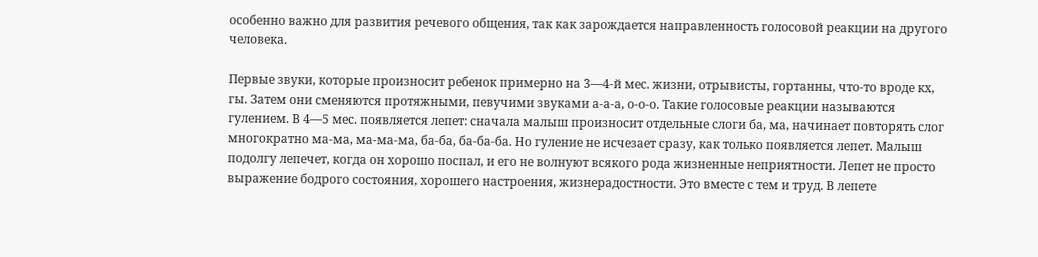особенно важно для развития речевого общения, так как зарождается направленность голосовой реакции на другого человека.

Первые звуки, которые произносит ребенок примерно на 3—4-й мес. жизни, отрывисты, гортанны, что-то вроде кх, гы. Затем они сменяются протяжными, певучими звуками а-а-а, о-о-о. Такие голосовые реакции называются гулением. В 4—5 мес. появляется лепет: сначала малыш произносит отдельные слоги ба, ма, начинает повторять слог многократно ма-ма, ма-ма-ма, ба-ба, ба-ба-ба. Но гуление не исчезает сразу, как только появляется лепет. Малыш подолгу лепечет, когда он хорошо поспал, и его не волнуют всякого рода жизненные неприятности. Лепет не просто выражение бодрого состояния, хорошего настроения, жизнерадостности. Это вместе с тем и труд. В лепете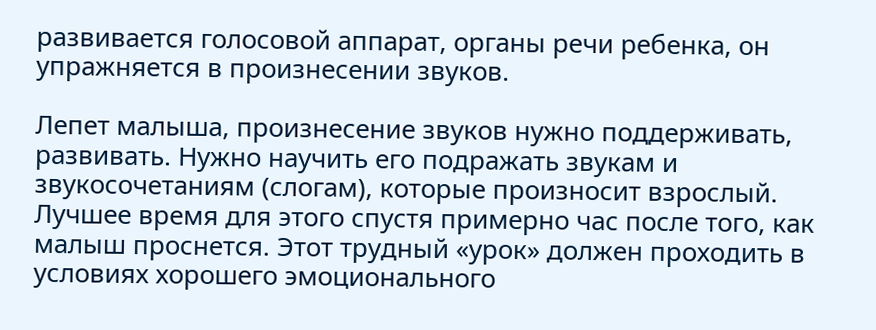развивается голосовой аппарат, органы речи ребенка, он упражняется в произнесении звуков.

Лепет малыша, произнесение звуков нужно поддерживать, развивать. Нужно научить его подражать звукам и звукосочетаниям (слогам), которые произносит взрослый. Лучшее время для этого спустя примерно час после того, как малыш проснется. Этот трудный «урок» должен проходить в условиях хорошего эмоционального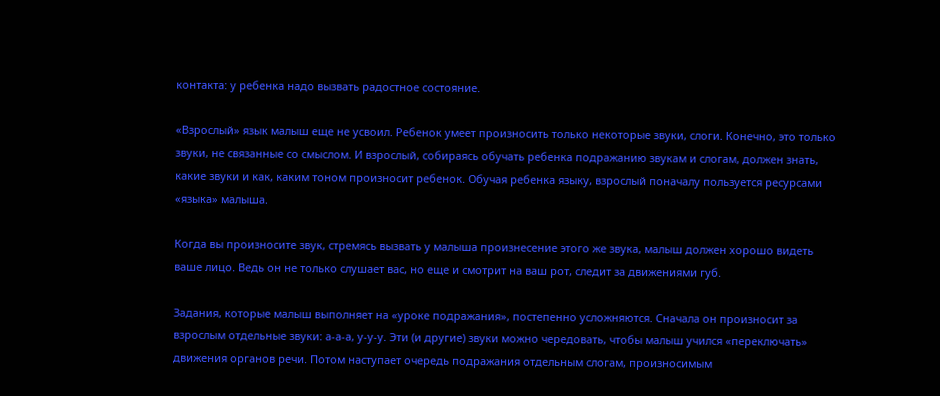контакта: у ребенка надо вызвать радостное состояние.

«Взрослый» язык малыш еще не усвоил. Ребенок умеет произносить только некоторые звуки, слоги. Конечно, это только звуки, не связанные со смыслом. И взрослый, собираясь обучать ребенка подражанию звукам и слогам, должен знать, какие звуки и как, каким тоном произносит ребенок. Обучая ребенка языку, взрослый поначалу пользуется ресурсами «языка» малыша.

Когда вы произносите звук, стремясь вызвать у малыша произнесение этого же звука, малыш должен хорошо видеть ваше лицо. Ведь он не только слушает вас, но еще и смотрит на ваш рот, следит за движениями губ.

Задания, которые малыш выполняет на «уроке подражания», постепенно усложняются. Сначала он произносит за взрослым отдельные звуки: а-а-а, у-у-у. Эти (и другие) звуки можно чередовать, чтобы малыш учился «переключать» движения органов речи. Потом наступает очередь подражания отдельным слогам, произносимым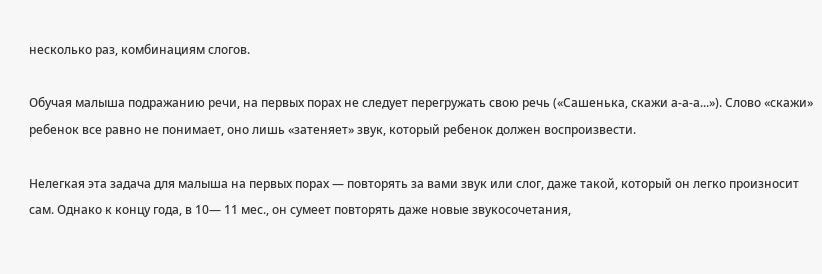несколько раз, комбинациям слогов.

Обучая малыша подражанию речи, на первых порах не следует перегружать свою речь («Сашенька, скажи а-а-а...»). Слово «скажи» ребенок все равно не понимает, оно лишь «затеняет» звук, который ребенок должен воспроизвести.

Нелегкая эта задача для малыша на первых порах — повторять за вами звук или слог, даже такой, который он легко произносит сам. Однако к концу года, в 10— 11 мес., он сумеет повторять даже новые звукосочетания,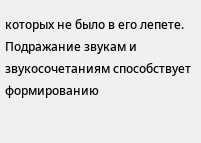которых не было в его лепете. Подражание звукам и звукосочетаниям способствует формированию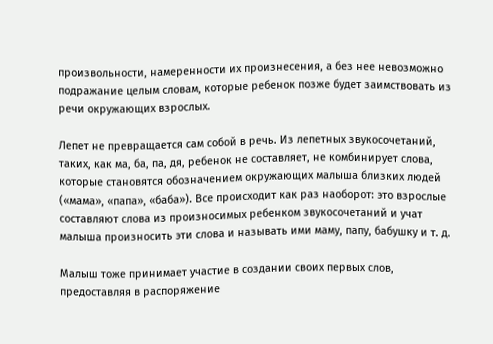произвольности, намеренности их произнесения, а без нее невозможно подражание целым словам, которые ребенок позже будет заимствовать из речи окружающих взрослых.

Лепет не превращается сам собой в речь. Из лепетных звукосочетаний, таких, как ма, ба, па, дя, ребенок не составляет, не комбинирует слова, которые становятся обозначением окружающих малыша близких людей («мама», «папа», «баба»). Все происходит как раз наоборот: это взрослые составляют слова из произносимых ребенком звукосочетаний и учат малыша произносить эти слова и называть ими маму, папу, бабушку и т. д.

Малыш тоже принимает участие в создании своих первых слов, предоставляя в распоряжение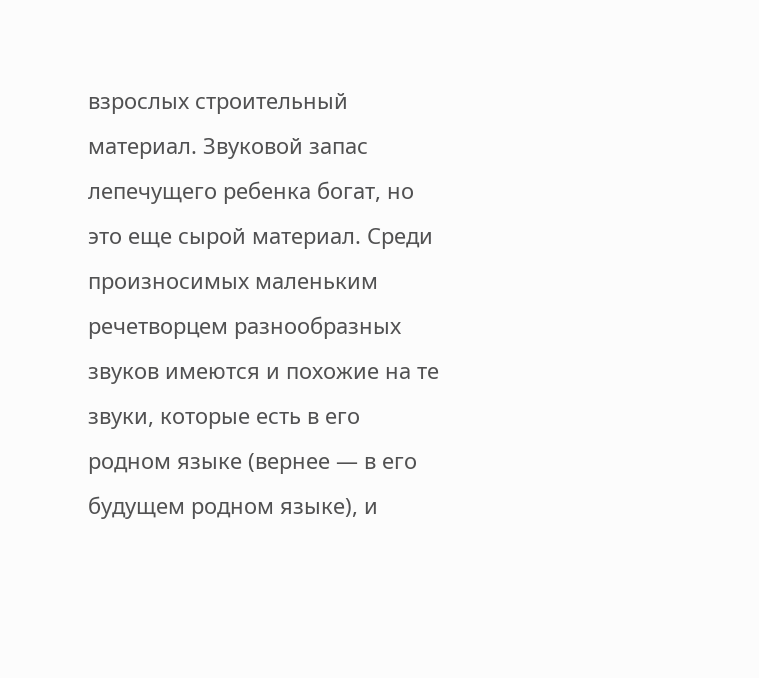взрослых строительный материал. Звуковой запас лепечущего ребенка богат, но это еще сырой материал. Среди произносимых маленьким речетворцем разнообразных звуков имеются и похожие на те звуки, которые есть в его родном языке (вернее — в его будущем родном языке), и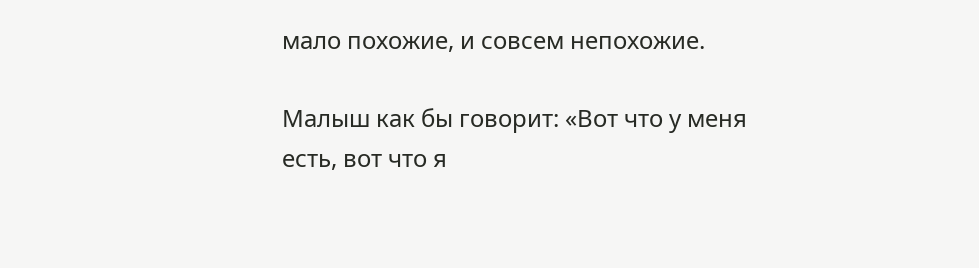мало похожие, и совсем непохожие.

Малыш как бы говорит: «Вот что у меня есть, вот что я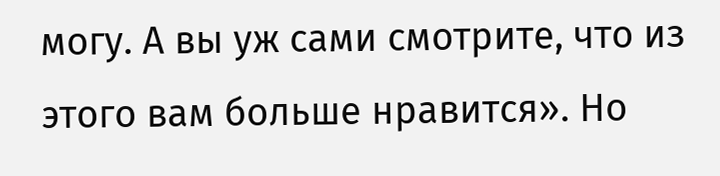могу. А вы уж сами смотрите, что из этого вам больше нравится». Но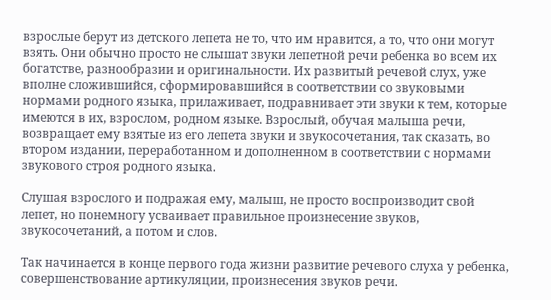взрослые берут из детского лепета не то, что им нравится, а то, что они могут взять. Они обычно просто не слышат звуки лепетной речи ребенка во всем их богатстве, разнообразии и оригинальности. Их развитый речевой слух, уже вполне сложившийся, сформировавшийся в соответствии со звуковыми нормами родного языка, прилаживает, подравнивает эти звуки к тем, которые имеются в их, взрослом, родном языке. Взрослый, обучая малыша речи, возвращает ему взятые из его лепета звуки и звукосочетания, так сказать, во втором издании, переработанном и дополненном в соответствии с нормами звукового строя родного языка.

Слушая взрослого и подражая ему, малыш, не просто воспроизводит свой лепет, но понемногу усваивает правильное произнесение звуков, звукосочетаний, а потом и слов.

Так начинается в конце первого года жизни развитие речевого слуха у ребенка, совершенствование артикуляции, произнесения звуков речи.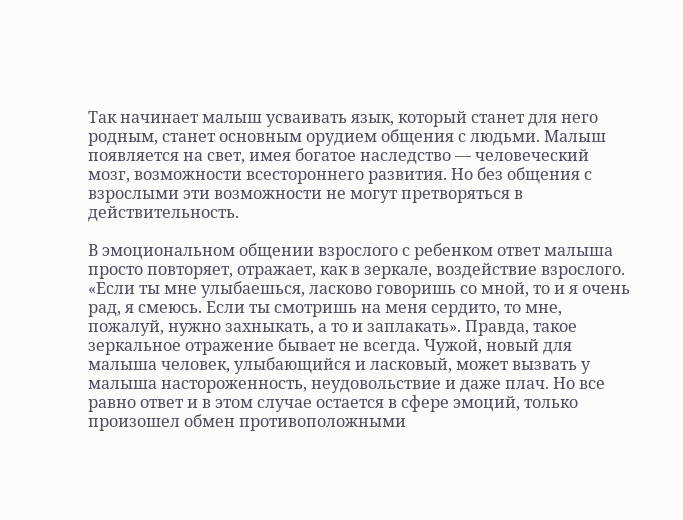Так начинает малыш усваивать язык, который станет для него родным, станет основным орудием общения с людьми. Малыш появляется на свет, имея богатое наследство — человеческий мозг, возможности всестороннего развития. Но без общения с взрослыми эти возможности не могут претворяться в действительность.

В эмоциональном общении взрослого с ребенком ответ малыша просто повторяет, отражает, как в зеркале, воздействие взрослого. «Если ты мне улыбаешься, ласково говоришь со мной, то и я очень рад, я смеюсь. Если ты смотришь на меня сердито, то мне, пожалуй, нужно захныкать, а то и заплакать». Правда, такое зеркальное отражение бывает не всегда. Чужой, новый для малыша человек, улыбающийся и ласковый, может вызвать у малыша настороженность, неудовольствие и даже плач. Но все равно ответ и в этом случае остается в сфере эмоций, только произошел обмен противоположными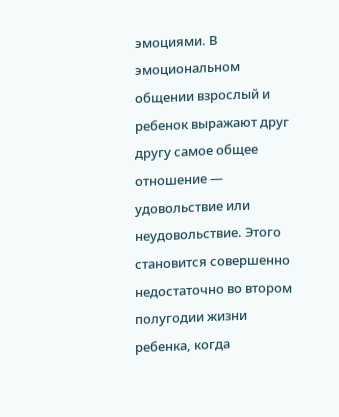эмоциями. В эмоциональном общении взрослый и ребенок выражают друг другу самое общее отношение — удовольствие или неудовольствие. Этого становится совершенно недостаточно во втором полугодии жизни ребенка, когда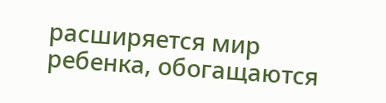расширяется мир ребенка, обогащаются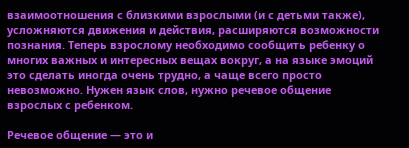взаимоотношения с близкими взрослыми (и с детьми также), усложняются движения и действия, расширяются возможности познания. Теперь взрослому необходимо сообщить ребенку о многих важных и интересных вещах вокруг, а на языке эмоций это сделать иногда очень трудно, а чаще всего просто невозможно. Нужен язык слов, нужно речевое общение взрослых с ребенком.

Речевое общение — это и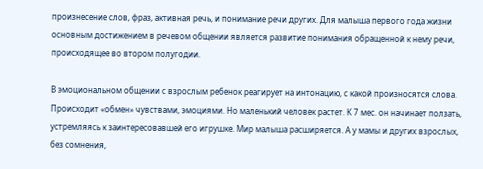произнесение слов, фраз, активная речь, и понимание речи других. Для малыша первого года жизни основным достижением в речевом общении является развитие понимания обращенной к нему речи, происходящее во втором полугодии.

В эмоциональном общении с взрослым ребенок реагирует на интонацию, с какой произносятся слова. Происходит «обмен» чувствами, эмоциями. Но маленький человек растет. К 7 мес. он начинает ползать, устремляясь к заинтересовавшей его игрушке. Мир малыша расширяется. А у мамы и других взрослых, без сомнения,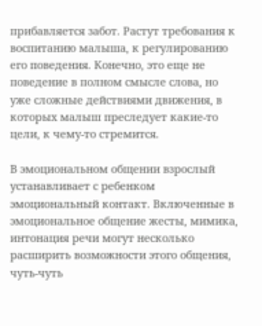прибавляется забот. Растут требования к воспитанию малыша, к регулированию его поведения. Конечно, это еще не поведение в полном смысле слова, но уже сложные действиями движения, в которых малыш преследует какие-то цели, к чему-то стремится.

В эмоциональном общении взрослый устанавливает с ребенком эмоциональный контакт. Включенные в эмоциональное общение жесты, мимика, интонация речи могут несколько расширить возможности этого общения, чуть-чуть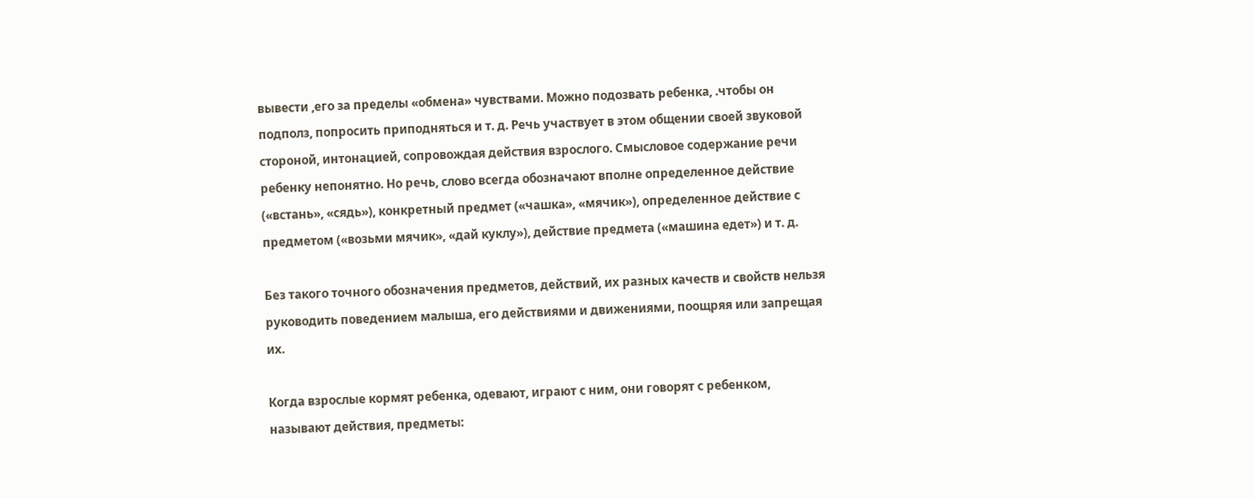вывести ,его за пределы «обмена» чувствами. Можно подозвать ребенка, .чтобы он подполз, попросить приподняться и т. д. Речь участвует в этом общении своей звуковой стороной, интонацией, сопровождая действия взрослого. Смысловое содержание речи ребенку непонятно. Но речь, слово всегда обозначают вполне определенное действие («встань», «сядь»), конкретный предмет («чашка», «мячик»), определенное действие с предметом («возьми мячик», «дай куклу»), действие предмета («машина едет») и т. д.

Без такого точного обозначения предметов, действий, их разных качеств и свойств нельзя руководить поведением малыша, его действиями и движениями, поощряя или запрещая их.

Когда взрослые кормят ребенка, одевают, играют с ним, они говорят с ребенком, называют действия, предметы: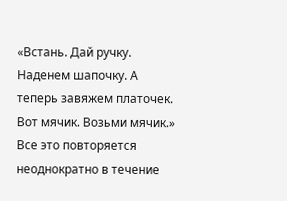«Встань. Дай ручку. Наденем шапочку. А теперь завяжем платочек. Вот мячик. Возьми мячик.» Все это повторяется неоднократно в течение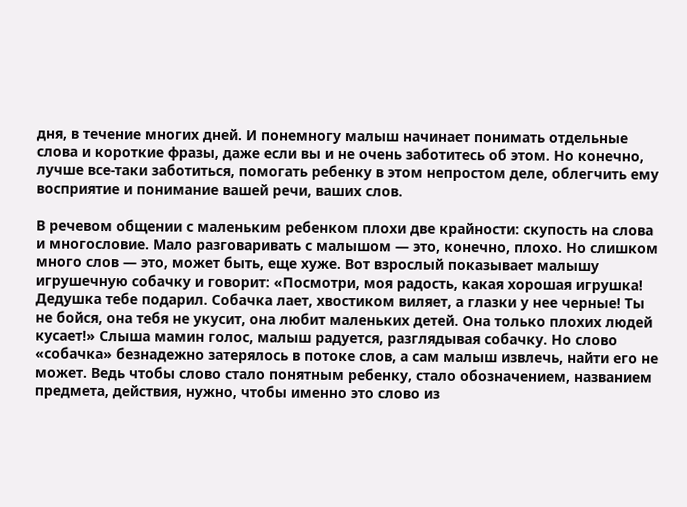дня, в течение многих дней. И понемногу малыш начинает понимать отдельные слова и короткие фразы, даже если вы и не очень заботитесь об этом. Но конечно, лучше все-таки заботиться, помогать ребенку в этом непростом деле, облегчить ему восприятие и понимание вашей речи, ваших слов.

В речевом общении с маленьким ребенком плохи две крайности: скупость на слова и многословие. Мало разговаривать с малышом — это, конечно, плохо. Но слишком много слов — это, может быть, еще хуже. Вот взрослый показывает малышу игрушечную собачку и говорит: «Посмотри, моя радость, какая хорошая игрушка! Дедушка тебе подарил. Собачка лает, хвостиком виляет, а глазки у нее черные! Ты не бойся, она тебя не укусит, она любит маленьких детей. Она только плохих людей кусает!» Слыша мамин голос, малыш радуется, разглядывая собачку. Но слово «собачка» безнадежно затерялось в потоке слов, а сам малыш извлечь, найти его не может. Ведь чтобы слово стало понятным ребенку, стало обозначением, названием предмета, действия, нужно, чтобы именно это слово из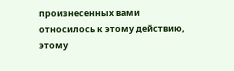произнесенных вами относилось к этому действию, этому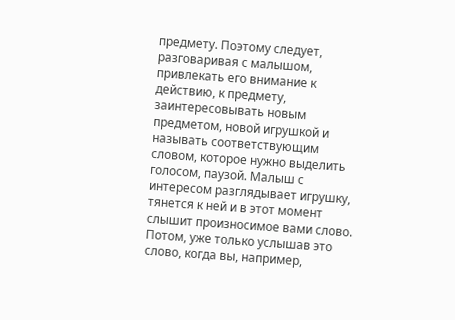предмету. Поэтому следует, разговаривая с малышом, привлекать его внимание к действию, к предмету, заинтересовывать новым предметом, новой игрушкой и называть соответствующим словом, которое нужно выделить голосом, паузой. Малыш с интересом разглядывает игрушку, тянется к ней и в этот момент слышит произносимое вами слово. Потом, уже только услышав это слово, когда вы, например,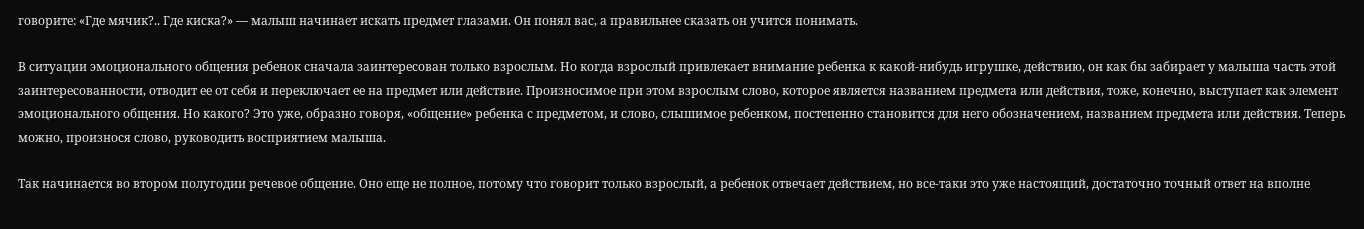говорите: «Где мячик?.. Где киска?» — малыш начинает искать предмет глазами. Он понял вас, а правильнее сказать он учится понимать.

В ситуации эмоционального общения ребенок сначала заинтересован только взрослым. Но когда взрослый привлекает внимание ребенка к какой-нибудь игрушке, действию, он как бы забирает у малыша часть этой заинтересованности, отводит ее от себя и переключает ее на предмет или действие. Произносимое при этом взрослым слово, которое является названием предмета или действия, тоже, конечно, выступает как элемент эмоционального общения. Но какого? Это уже, образно говоря, «общение» ребенка с предметом, и слово, слышимое ребенком, постепенно становится для него обозначением, названием предмета или действия. Теперь можно, произнося слово, руководить восприятием малыша.

Так начинается во втором полугодии речевое общение. Оно еще не полное, потому что говорит только взрослый, а ребенок отвечает действием, но все-таки это уже настоящий, достаточно точный ответ на вполне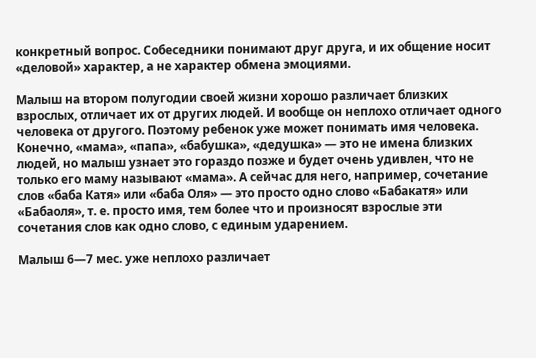конкретный вопрос. Собеседники понимают друг друга, и их общение носит «деловой» характер, а не характер обмена эмоциями.

Малыш на втором полугодии своей жизни хорошо различает близких взрослых, отличает их от других людей. И вообще он неплохо отличает одного человека от другого. Поэтому ребенок уже может понимать имя человека. Конечно, «мама», «папа», «бабушка», «дедушка» — это не имена близких людей, но малыш узнает это гораздо позже и будет очень удивлен, что не только его маму называют «мама». А сейчас для него, например, сочетание слов «баба Катя» или «баба Оля» — это просто одно слово «Бабакатя» или «Бабаоля», т. е. просто имя, тем более что и произносят взрослые эти сочетания слов как одно слово, с единым ударением.

Малыш 6—7 мес. уже неплохо различает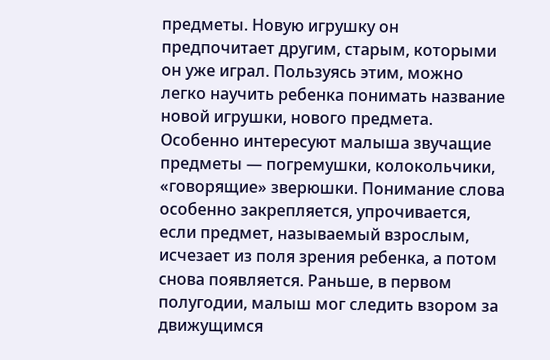предметы. Новую игрушку он предпочитает другим, старым, которыми он уже играл. Пользуясь этим, можно легко научить ребенка понимать название новой игрушки, нового предмета. Особенно интересуют малыша звучащие предметы — погремушки, колокольчики, «говорящие» зверюшки. Понимание слова особенно закрепляется, упрочивается, если предмет, называемый взрослым, исчезает из поля зрения ребенка, а потом снова появляется. Раньше, в первом полугодии, малыш мог следить взором за движущимся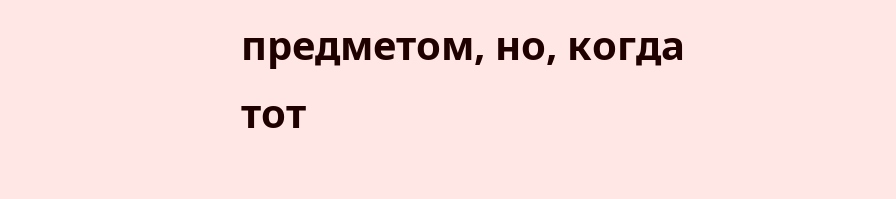предметом, но, когда тот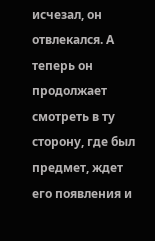исчезал, он отвлекался. А теперь он продолжает смотреть в ту сторону, где был предмет, ждет его появления и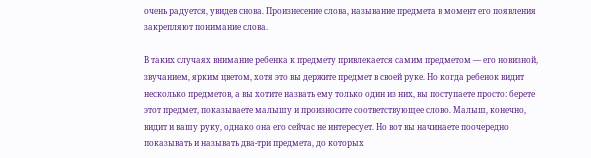очень радуется, увидев снова. Произнесение слова, называние предмета в момент его появления закрепляют понимание слова.

В таких случаях внимание ребенка к предмету привлекается самим предметом — его новизной, звучанием, ярким цветом, хотя это вы держите предмет в своей руке. Но когда ребенок видит несколько предметов, а вы хотите назвать ему только один из них, вы поступаете просто: берете этот предмет, показываете малышу и произносите соответствующее слово. Малыш, конечно, видит и вашу руку, однако она его сейчас не интересует. Но вот вы начинаете поочередно показывать и называть два-три предмета, до которых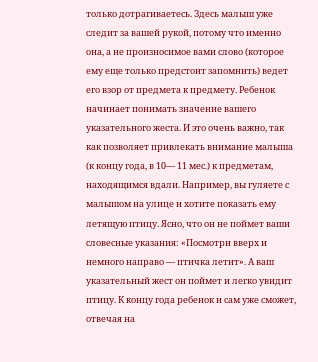только дотрагиваетесь. Здесь малыш уже следит за вашей рукой, потому что именно она, а не произносимое вами слово (которое ему еще только предстоит запомнить) ведет его взор от предмета к предмету. Ребенок начинает понимать значение вашего указательного жеста. И это очень важно, так как позволяет привлекать внимание малыша (к концу года, в 10— 11 мес.) к предметам, находящимся вдали. Например, вы гуляете с малышом на улице и хотите показать ему летящую птицу. Ясно, что он не поймет ваши словесные указания: «Посмотри вверх и немного направо — птичка летит». А ваш указательный жест он поймет и легко увидит птицу. К концу года ребенок и сам уже сможет, отвечая на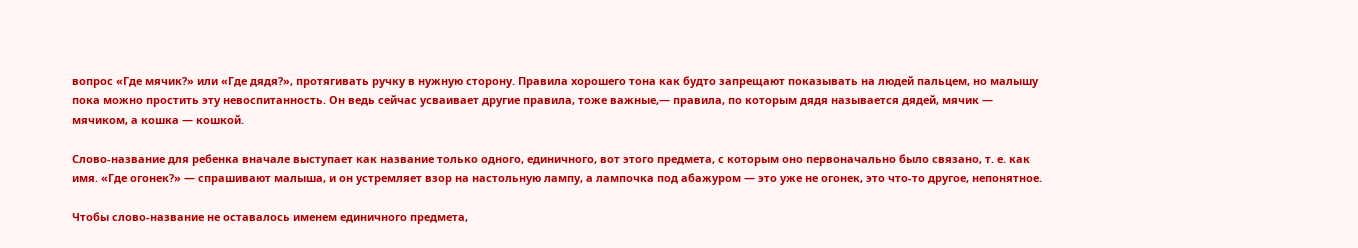вопрос «Где мячик?» или «Где дядя?», протягивать ручку в нужную сторону. Правила хорошего тона как будто запрещают показывать на людей пальцем, но малышу пока можно простить эту невоспитанность. Он ведь сейчас усваивает другие правила, тоже важные,— правила, по которым дядя называется дядей, мячик — мячиком, а кошка — кошкой.

Слово-название для ребенка вначале выступает как название только одного, единичного, вот этого предмета, с которым оно первоначально было связано, т. е. как имя. «Где огонек?» — спрашивают малыша, и он устремляет взор на настольную лампу, а лампочка под абажуром — это уже не огонек, это что-то другое, непонятное.

Чтобы слово-название не оставалось именем единичного предмета,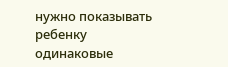нужно показывать ребенку одинаковые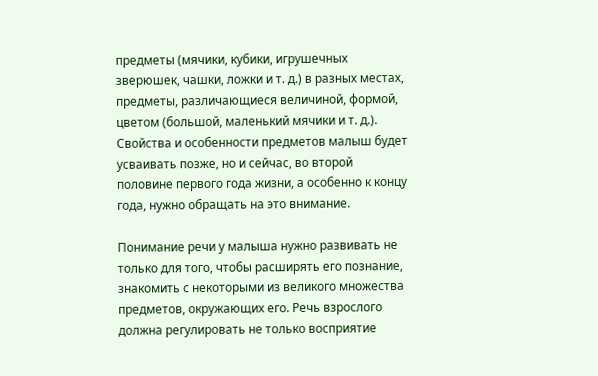предметы (мячики, кубики, игрушечных зверюшек, чашки, ложки и т. д.) в разных местах, предметы, различающиеся величиной, формой, цветом (большой, маленький мячики и т. д.). Свойства и особенности предметов малыш будет усваивать позже, но и сейчас, во второй половине первого года жизни, а особенно к концу года, нужно обращать на это внимание.

Понимание речи у малыша нужно развивать не только для того, чтобы расширять его познание, знакомить с некоторыми из великого множества предметов, окружающих его. Речь взрослого должна регулировать не только восприятие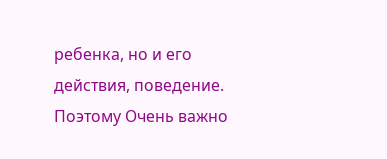ребенка, но и его действия, поведение. Поэтому Очень важно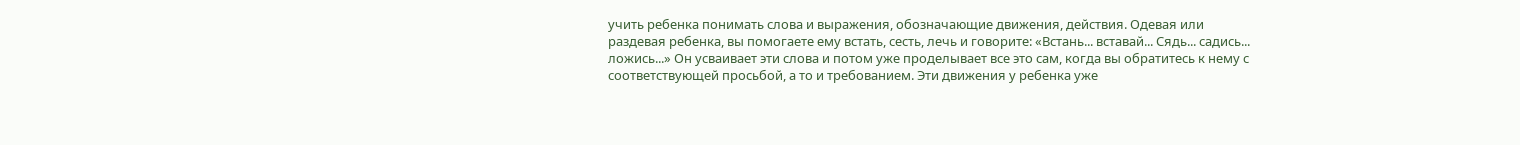учить ребенка понимать слова и выражения, обозначающие движения, действия. Одевая или раздевая ребенка, вы помогаете ему встать, сесть, лечь и говорите: «Встань... вставай... Сядь... садись... ложись...» Он усваивает эти слова и потом уже проделывает все это сам, когда вы обратитесь к нему с соответствующей просьбой, а то и требованием. Эти движения у ребенка уже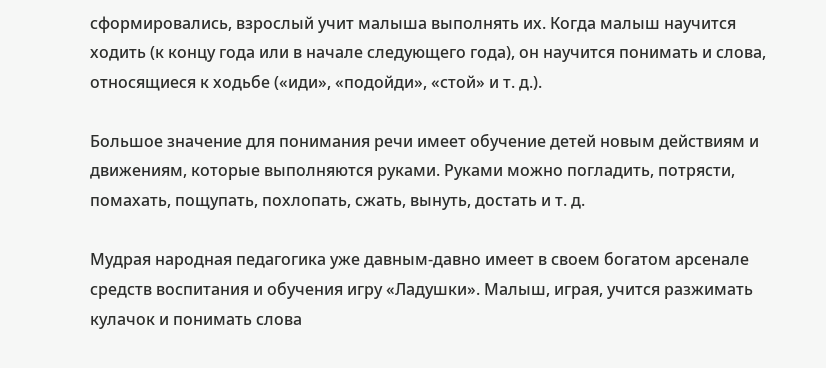сформировались, взрослый учит малыша выполнять их. Когда малыш научится ходить (к концу года или в начале следующего года), он научится понимать и слова, относящиеся к ходьбе («иди», «подойди», «стой» и т. д.).

Большое значение для понимания речи имеет обучение детей новым действиям и движениям, которые выполняются руками. Руками можно погладить, потрясти, помахать, пощупать, похлопать, сжать, вынуть, достать и т. д.

Мудрая народная педагогика уже давным-давно имеет в своем богатом арсенале средств воспитания и обучения игру «Ладушки». Малыш, играя, учится разжимать кулачок и понимать слова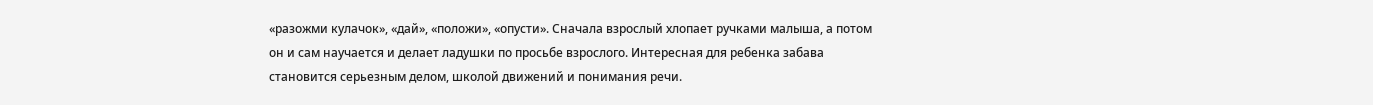«разожми кулачок», «дай», «положи», «опусти». Сначала взрослый хлопает ручками малыша, а потом он и сам научается и делает ладушки по просьбе взрослого. Интересная для ребенка забава становится серьезным делом, школой движений и понимания речи.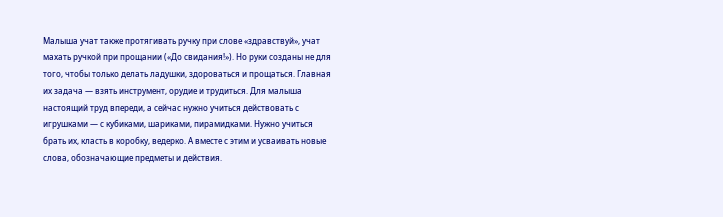Малыша учат также протягивать ручку при слове «здравствуй», учат махать ручкой при прощании («До свидания!»). Но руки созданы не для того, чтобы только делать ладушки, здороваться и прощаться. Главная их задача — взять инструмент, орудие и трудиться. Для малыша настоящий труд впереди, а сейчас нужно учиться действовать с игрушками — с кубиками, шариками, пирамидками. Нужно учиться брать их, класть в коробку, ведерко. А вместе с этим и усваивать новые слова, обозначающие предметы и действия.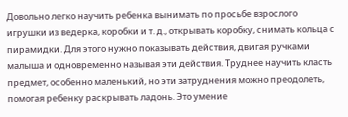Довольно легко научить ребенка вынимать по просьбе взрослого игрушки из ведерка, коробки и т. д., открывать коробку, снимать кольца с пирамидки. Для этого нужно показывать действия, двигая ручками малыша и одновременно называя эти действия. Труднее научить класть предмет, особенно маленький, но эти затруднения можно преодолеть, помогая ребенку раскрывать ладонь. Это умение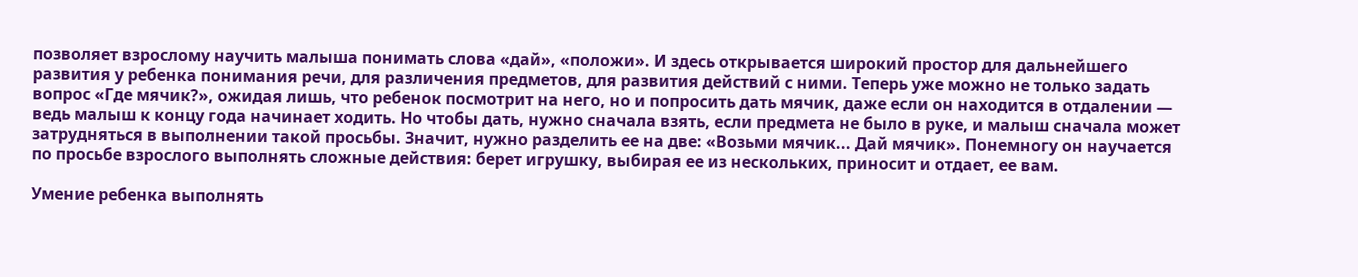позволяет взрослому научить малыша понимать слова «дай», «положи». И здесь открывается широкий простор для дальнейшего развития у ребенка понимания речи, для различения предметов, для развития действий с ними. Теперь уже можно не только задать вопрос «Где мячик?», ожидая лишь, что ребенок посмотрит на него, но и попросить дать мячик, даже если он находится в отдалении — ведь малыш к концу года начинает ходить. Но чтобы дать, нужно сначала взять, если предмета не было в руке, и малыш сначала может затрудняться в выполнении такой просьбы. Значит, нужно разделить ее на две: «Возьми мячик... Дай мячик». Понемногу он научается по просьбе взрослого выполнять сложные действия: берет игрушку, выбирая ее из нескольких, приносит и отдает, ее вам.

Умение ребенка выполнять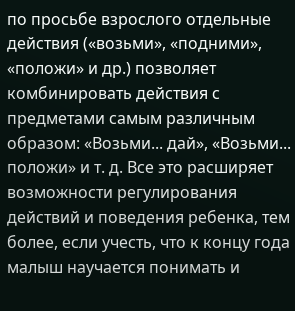по просьбе взрослого отдельные действия («возьми», «подними», «положи» и др.) позволяет комбинировать действия с предметами самым различным образом: «Возьми... дай», «Возьми... положи» и т. д. Все это расширяет возможности регулирования действий и поведения ребенка, тем более, если учесть, что к концу года малыш научается понимать и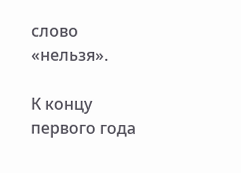слово «нельзя».

К концу первого года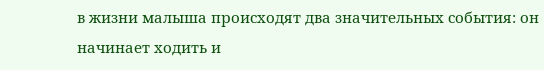в жизни малыша происходят два значительных события: он начинает ходить и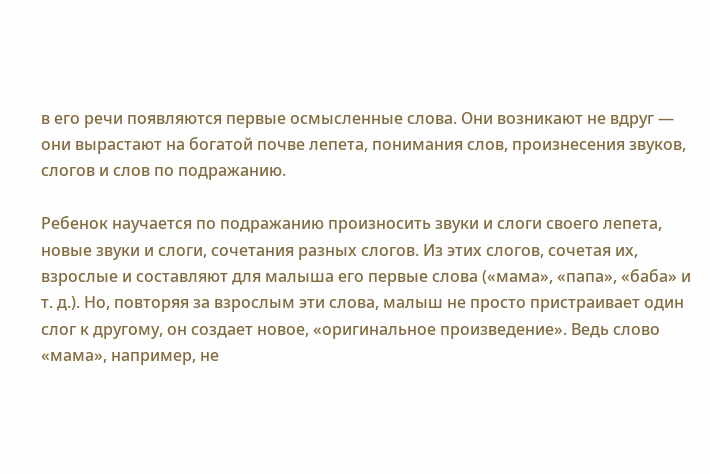в его речи появляются первые осмысленные слова. Они возникают не вдруг — они вырастают на богатой почве лепета, понимания слов, произнесения звуков, слогов и слов по подражанию.

Ребенок научается по подражанию произносить звуки и слоги своего лепета, новые звуки и слоги, сочетания разных слогов. Из этих слогов, сочетая их, взрослые и составляют для малыша его первые слова («мама», «папа», «баба» и т. д.). Но, повторяя за взрослым эти слова, малыш не просто пристраивает один слог к другому, он создает новое, «оригинальное произведение». Ведь слово «мама», например, не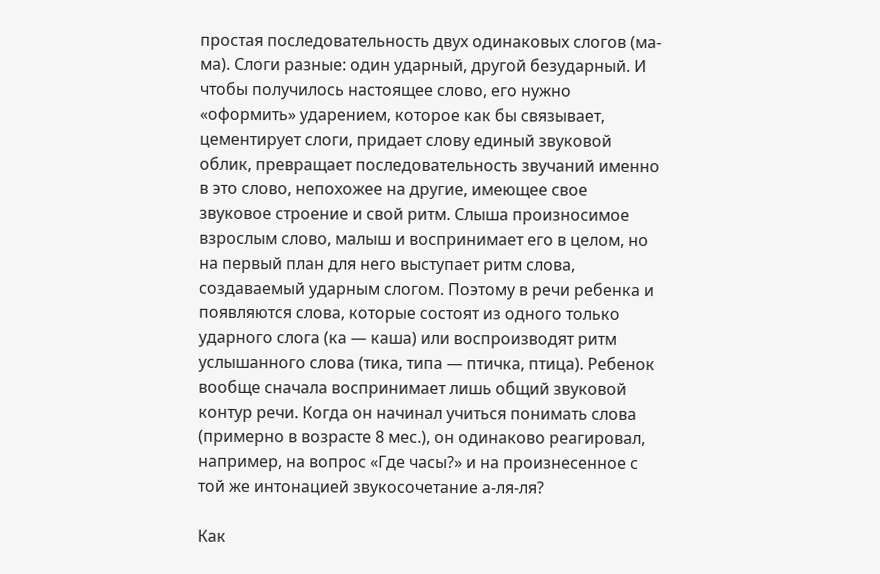простая последовательность двух одинаковых слогов (ма-ма). Слоги разные: один ударный, другой безударный. И чтобы получилось настоящее слово, его нужно «оформить» ударением, которое как бы связывает, цементирует слоги, придает слову единый звуковой облик, превращает последовательность звучаний именно в это слово, непохожее на другие, имеющее свое звуковое строение и свой ритм. Слыша произносимое взрослым слово, малыш и воспринимает его в целом, но на первый план для него выступает ритм слова, создаваемый ударным слогом. Поэтому в речи ребенка и появляются слова, которые состоят из одного только ударного слога (ка — каша) или воспроизводят ритм услышанного слова (тика, типа — птичка, птица). Ребенок вообще сначала воспринимает лишь общий звуковой контур речи. Когда он начинал учиться понимать слова (примерно в возрасте 8 мес.), он одинаково реагировал, например, на вопрос «Где часы?» и на произнесенное с той же интонацией звукосочетание а-ля-ля?

Как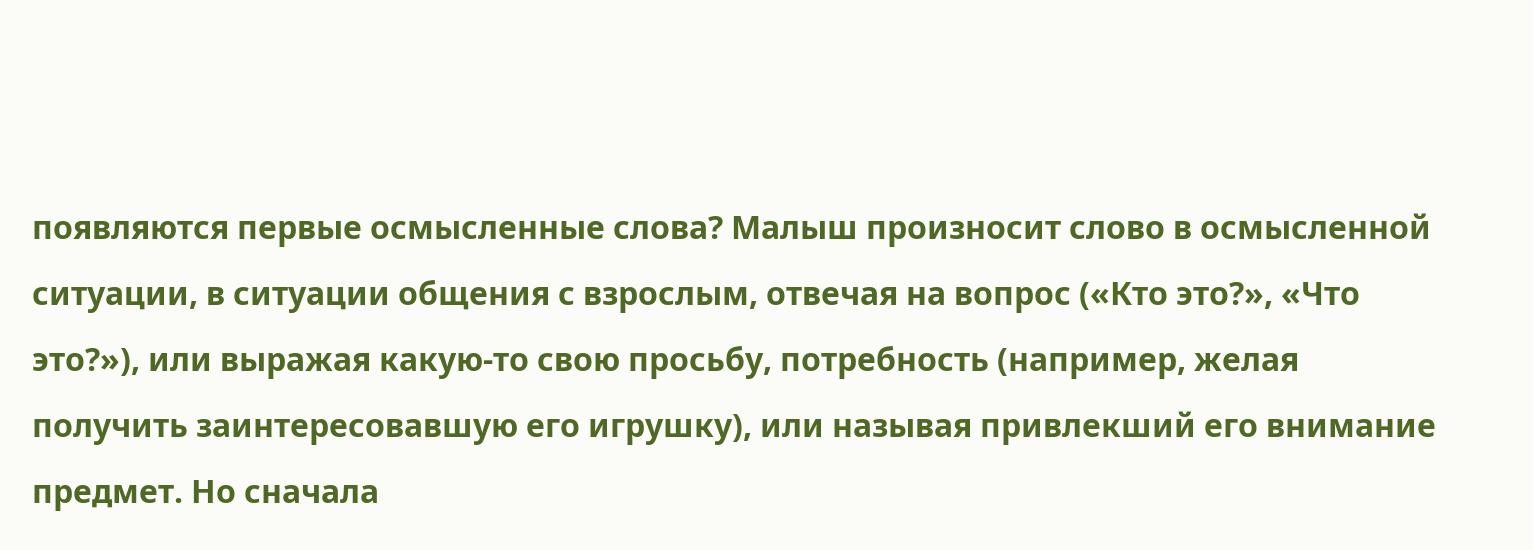появляются первые осмысленные слова? Малыш произносит слово в осмысленной ситуации, в ситуации общения с взрослым, отвечая на вопрос («Кто это?», «Что это?»), или выражая какую-то свою просьбу, потребность (например, желая получить заинтересовавшую его игрушку), или называя привлекший его внимание предмет. Но сначала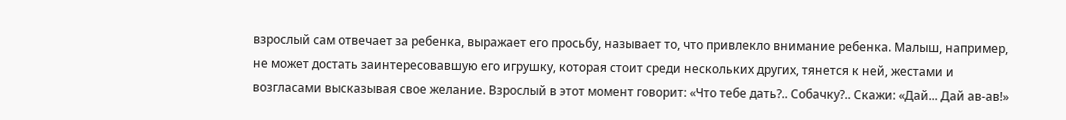взрослый сам отвечает за ребенка, выражает его просьбу, называет то, что привлекло внимание ребенка. Малыш, например, не может достать заинтересовавшую его игрушку, которая стоит среди нескольких других, тянется к ней, жестами и возгласами высказывая свое желание. Взрослый в этот момент говорит: «Что тебе дать?.. Собачку?.. Скажи: «Дай... Дай ав-ав!»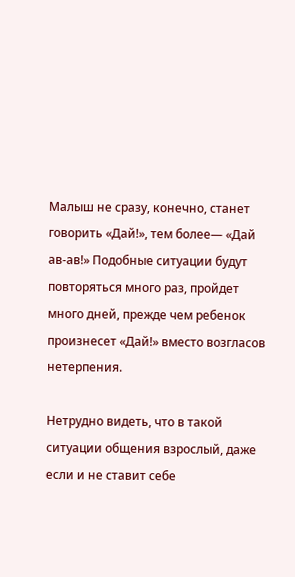Малыш не сразу, конечно, станет говорить «Дай!», тем более— «Дай ав-ав!» Подобные ситуации будут повторяться много раз, пройдет много дней, прежде чем ребенок произнесет «Дай!» вместо возгласов нетерпения.

Нетрудно видеть, что в такой ситуации общения взрослый, даже если и не ставит себе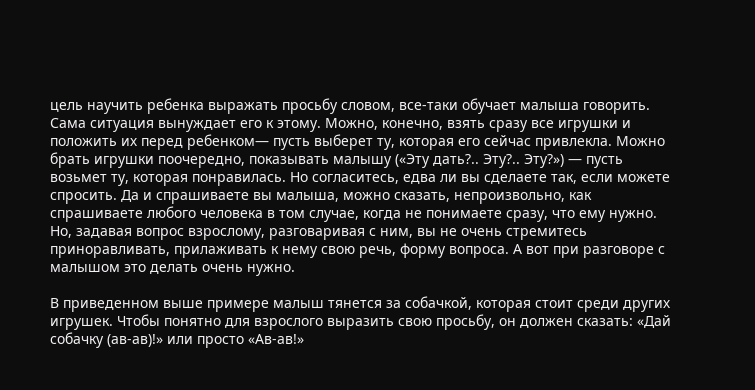цель научить ребенка выражать просьбу словом, все-таки обучает малыша говорить. Сама ситуация вынуждает его к этому. Можно, конечно, взять сразу все игрушки и положить их перед ребенком— пусть выберет ту, которая его сейчас привлекла. Можно брать игрушки поочередно, показывать малышу («Эту дать?.. Эту?.. Эту?») — пусть возьмет ту, которая понравилась. Но согласитесь, едва ли вы сделаете так, если можете спросить. Да и спрашиваете вы малыша, можно сказать, непроизвольно, как спрашиваете любого человека в том случае, когда не понимаете сразу, что ему нужно. Но, задавая вопрос взрослому, разговаривая с ним, вы не очень стремитесь приноравливать, прилаживать к нему свою речь, форму вопроса. А вот при разговоре с малышом это делать очень нужно.

В приведенном выше примере малыш тянется за собачкой, которая стоит среди других игрушек. Чтобы понятно для взрослого выразить свою просьбу, он должен сказать: «Дай собачку (ав-ав)!» или просто «Ав-ав!»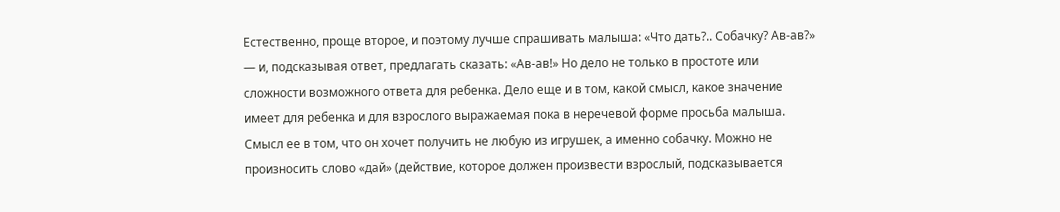Естественно, проще второе, и поэтому лучше спрашивать малыша: «Что дать?.. Собачку? Ав-ав?» — и, подсказывая ответ, предлагать сказать: «Ав-ав!» Но дело не только в простоте или сложности возможного ответа для ребенка. Дело еще и в том, какой смысл, какое значение имеет для ребенка и для взрослого выражаемая пока в неречевой форме просьба малыша. Смысл ее в том, что он хочет получить не любую из игрушек, а именно собачку. Можно не произносить слово «дай» (действие, которое должен произвести взрослый, подсказывается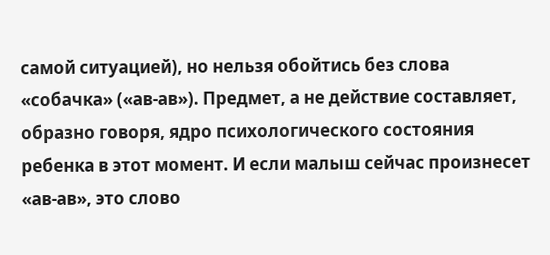самой ситуацией), но нельзя обойтись без слова «собачка» («ав-ав»). Предмет, а не действие составляет, образно говоря, ядро психологического состояния ребенка в этот момент. И если малыш сейчас произнесет «ав-ав», это слово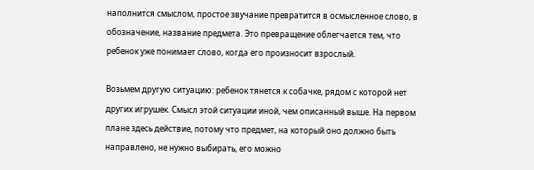наполнится смыслом, простое звучание превратится в осмысленное слово, в обозначение, название предмета. Это превращение облегчается тем, что ребенок уже понимает слово, когда его произносит взрослый.

Возьмем другую ситуацию: ребенок тянется к собачке, рядом с которой нет других игрушек. Смысл этой ситуации иной, чем описанный выше. На первом плане здесь действие, потому что предмет, на который оно должно быть направлено, не нужно выбирать, его можно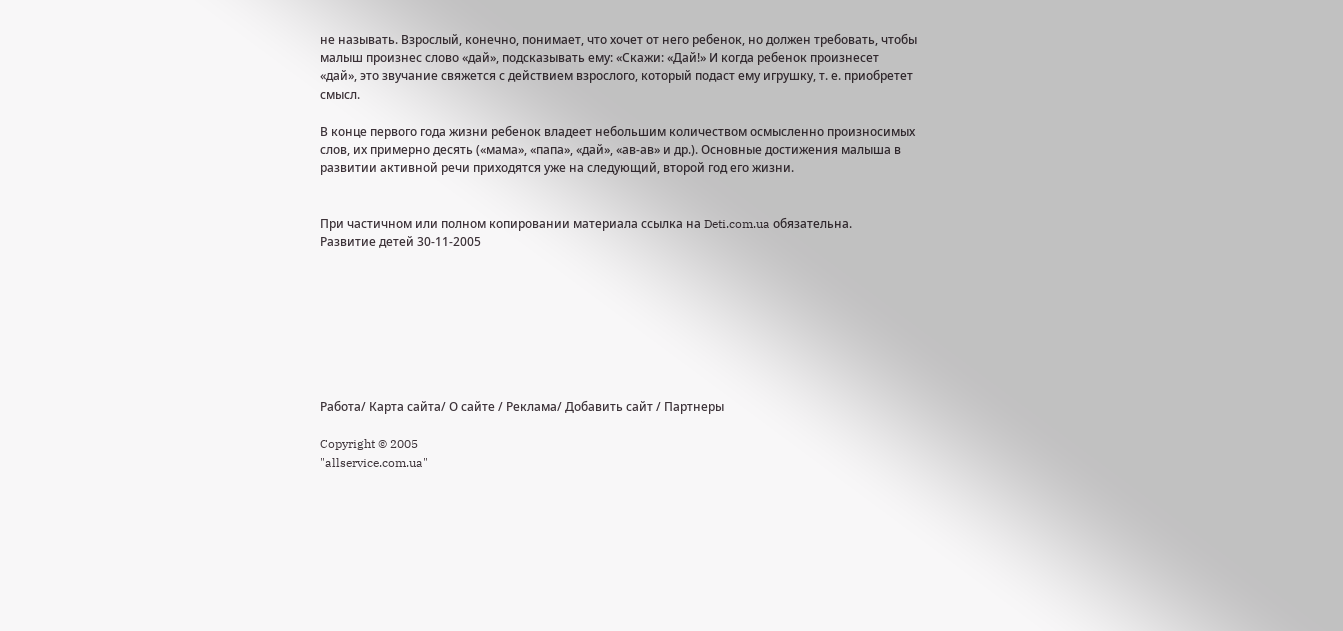не называть. Взрослый, конечно, понимает, что хочет от него ребенок, но должен требовать, чтобы малыш произнес слово «дай», подсказывать ему: «Скажи: «Дай!» И когда ребенок произнесет «дай», это звучание свяжется с действием взрослого, который подаст ему игрушку, т. е. приобретет смысл.

В конце первого года жизни ребенок владеет небольшим количеством осмысленно произносимых слов, их примерно десять («мама», «папа», «дай», «ав-ав» и др.). Основные достижения малыша в развитии активной речи приходятся уже на следующий, второй год его жизни.


При частичном или полном копировании материала ссылка на Deti.com.ua обязательна.
Развитие детей 30-11-2005








Работа/ Карта сайта/ О сайте / Реклама/ Добавить сайт / Партнеры

Copyright © 2005
"allservice.com.ua"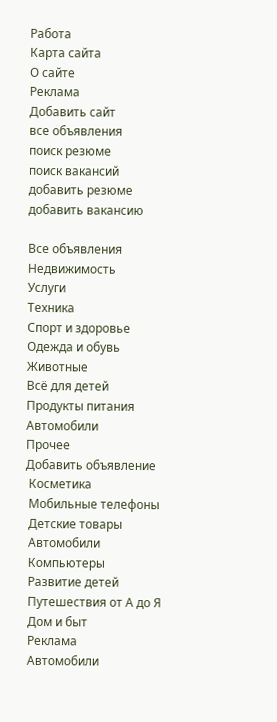Работа
Карта сайта
О сайте
Реклама
Добавить сайт
все объявления
поиск резюме
поиск вакансий
добавить резюме
добавить вакансию

Все объявления
Недвижимость
Услуги
Техника
Спорт и здоровье
Одежда и обувь
Животные
Всё для детей
Продукты питания
Автомобили
Прочее
Добавить объявление
 Косметика
 Мобильные телефоны
 Детские товары
 Автомобили
 Компьютеры
 Развитие детей
 Путешествия от А до Я
 Дом и быт
 Реклама
 Автомобили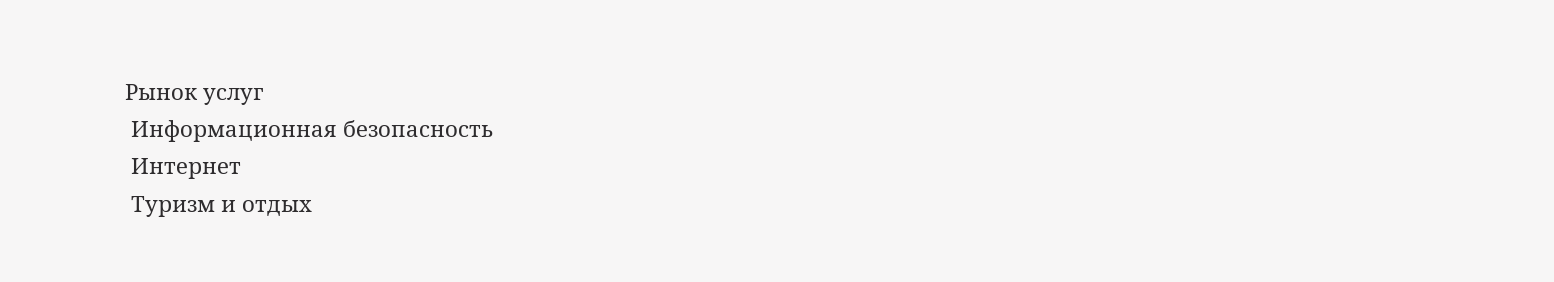Рынок услуг
 Информационная безопасность
 Интернет
 Туризм и отдых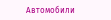Автомобили